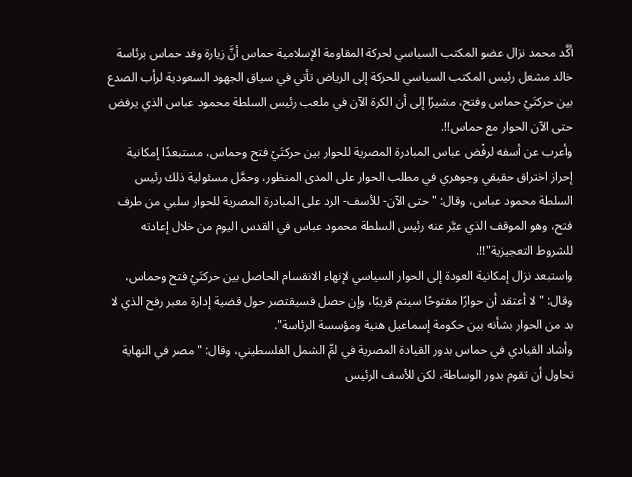أكَّد محمد نزال عضو المكتب السياسي لحركة المقاومة الإسلامية حماس أنَّ زيارة وفد حماس برئاسة خالد مشعل رئيس المكتب السياسي للحركة إلى الرياض تأتي في سياق الجهود السعودية لرأب الصدع بين حركتَيْ حماس وفتح، مشيرًا إلى أن الكرة الآن في ملعب رئيس السلطة محمود عباس الذي يرفض حتى الآن الحوار مع حماس!!.
وأعرب عن أسفه لرفْض عباس المبادرة المصرية للحوار بين حركتَيْ فتح وحماس، مستبعدًا إمكانية إحراز اختراق حقيقي وجوهري في مطلب الحوار على المدى المنظور، وحمَّل مسئولية ذلك رئيس السلطة محمود عباس، وقال: "حتى الآن- للأسف- الرد على المبادرة المصرية للحوار سلبي من طرف فتح، وهو الموقف الذي عبَّر عنه رئيس السلطة محمود عباس في القدس اليوم من خلال إعادته للشروط التعجيزية"!!.
واستبعد نزال إمكانية العودة إلى الحوار السياسي لإنهاء الانقسام الحاصل بين حركتَيْ فتح وحماس، وقال: "لا أعتقد أن حوارًا مفتوحًا سيتم قريبًا، وإن حصل فسيقتصر حول قضية إدارة معبر رفح الذي لا بد من الحوار بشأنه بين حكومة إسماعيل هنية ومؤسسة الرئاسة".
وأشاد القيادي في حماس بدور القيادة المصرية في لمِّ الشمل الفلسطيني، وقال: "مصر في النهاية تحاول أن تقوم بدور الوساطة، لكن للأسف الرئيس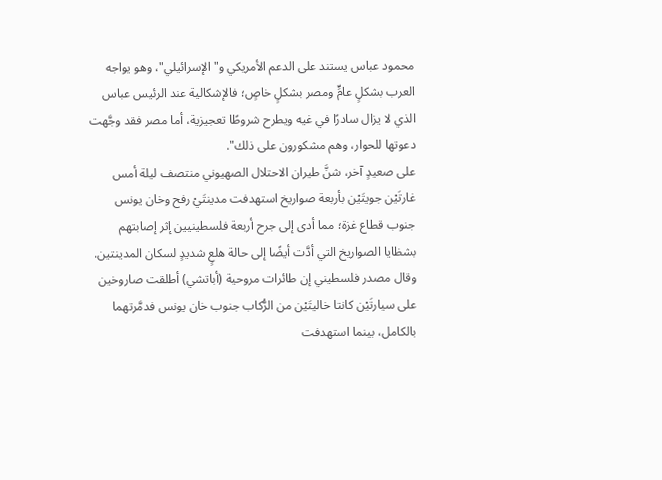محمود عباس يستند على الدعم الأمريكي و"الإسرائيلي"، وهو يواجه العرب بشكلٍ عامٍّ ومصر بشكلٍ خاصٍ؛ فالإشكالية عند الرئيس عباس الذي لا يزال سادرًا في غيه ويطرح شروطًا تعجيزية، أما مصر فقد وجَّهت دعوتها للحوار، وهم مشكورون على ذلك".
على صعيدٍ آخر، شنَّ طيران الاحتلال الصهيوني منتصف ليلة أمس غارتَيْن جويتَيْن بأربعة صواريخ استهدفت مدينتَيْ رفح وخان يونس جنوب قطاع غزة؛ مما أدى إلى جرح أربعة فلسطينيين إثر إصابتهم بشظايا الصواريخ التي أدَّت أيضًا إلى حالة هلعٍ شديدٍ لسكان المدينتين.
وقال مصدر فلسطيني إن طائرات مروحية (أباتشي) أطلقت صاروخين على سيارتَيْن كانتا خاليتَيْن من الرُّكاب جنوب خان يونس فدمَّرتهما بالكامل، بينما استهدفت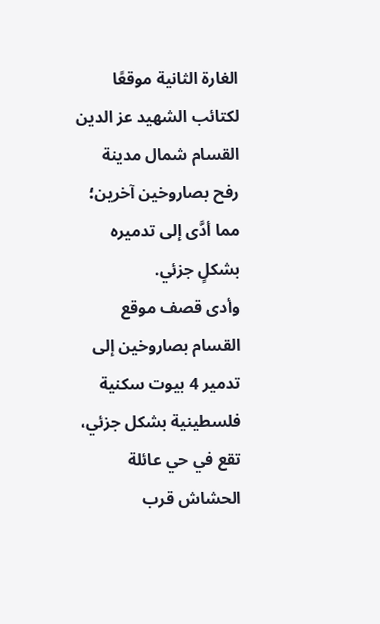الغارة الثانية موقعًا لكتائب الشهيد عز الدين القسام شمال مدينة رفح بصاروخين آخرين؛ مما أدَّى إلى تدميره بشكلٍ جزئي.
وأدى قصف موقع القسام بصاروخين إلى تدمير 4 بيوت سكنية فلسطينية بشكل جزئي، تقع في حي عائلة الحشاش قرب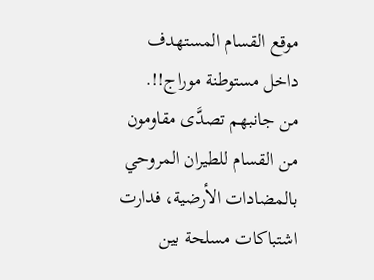موقع القسام المستهدف داخل مستوطنة موراج!!.
من جانبهم تصدَّى مقاومون من القسام للطيران المروحي بالمضادات الأرضية، فدارت اشتباكات مسلحة بين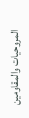المروحيات والمقاومين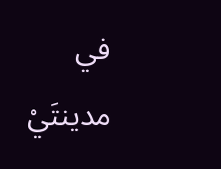في مدينتَيْ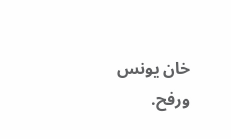خان يونس ورفح.